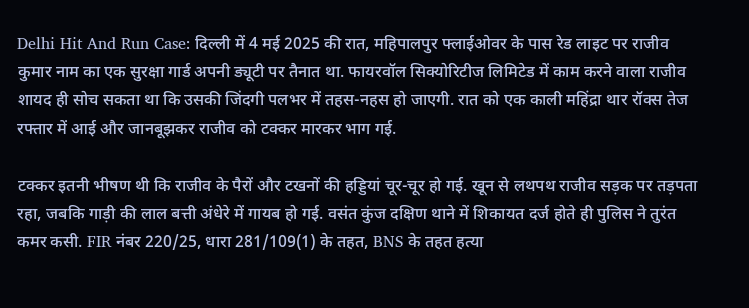Delhi Hit And Run Case: दिल्ली में 4 मई 2025 की रात, महिपालपुर फ्लाईओवर के पास रेड लाइट पर राजीव कुमार नाम का एक सुरक्षा गार्ड अपनी ड्यूटी पर तैनात था. फायरवॉल सिक्योरिटीज लिमिटेड में काम करने वाला राजीव शायद ही सोच सकता था कि उसकी जिंदगी पलभर में तहस-नहस हो जाएगी. रात को एक काली महिंद्रा थार रॉक्स तेज रफ्तार में आई और जानबूझकर राजीव को टक्कर मारकर भाग गई.

टक्कर इतनी भीषण थी कि राजीव के पैरों और टखनों की हड्डियां चूर-चूर हो गई. खून से लथपथ राजीव सड़क पर तड़पता रहा, जबकि गाड़ी की लाल बत्ती अंधेरे में गायब हो गई. वसंत कुंज दक्षिण थाने में शिकायत दर्ज होते ही पुलिस ने तुरंत कमर कसी. FIR नंबर 220/25, धारा 281/109(1) के तहत, BNS के तहत हत्या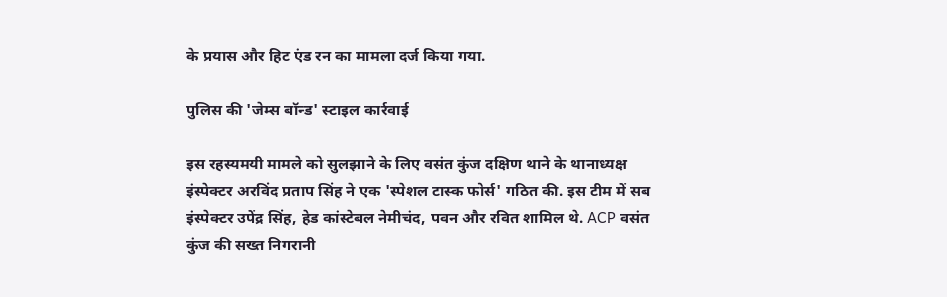के प्रयास और हिट एंड रन का मामला दर्ज किया गया.

पुलिस की 'जेम्स बॉन्ड' स्टाइल कार्रवाई

इस रहस्यमयी मामले को सुलझाने के लिए वसंत कुंज दक्षिण थाने के थानाध्यक्ष इंस्पेक्टर अरविंद प्रताप सिंह ने एक 'स्पेशल टास्क फोर्स' गठित की. इस टीम में सब इंस्पेक्टर उपेंद्र सिंह, हेड कांस्टेबल नेमीचंद, पवन और रवित शामिल थे. ACP वसंत कुंज की सख्त निगरानी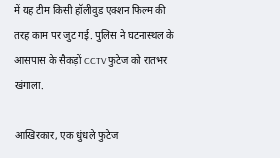में यह टीम किसी हॉलीवुड एक्शन फिल्म की तरह काम पर जुट गई. पुलिस ने घटनास्थल के आसपास के सैकड़ों CCTV फुटेज को रातभर खंगाला.

आखिरकार, एक धुंधले फुटेज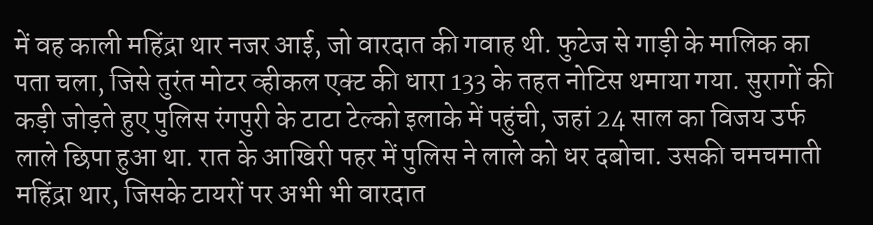में वह काली महिंद्रा थार नजर आई, जो वारदात की गवाह थी. फुटेज से गाड़ी के मालिक का पता चला, जिसे तुरंत मोटर व्हीकल एक्ट की धारा 133 के तहत नोटिस थमाया गया. सुरागों की कड़ी जोड़ते हुए पुलिस रंगपुरी के टाटा टेल्को इलाके में पहुंची, जहां 24 साल का विजय उर्फ लाले छिपा हुआ था. रात के आखिरी पहर में पुलिस ने लाले को धर दबोचा. उसकी चमचमाती महिंद्रा थार, जिसके टायरों पर अभी भी वारदात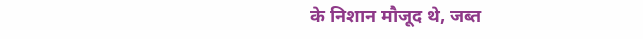के निशान मौजूद थे, जब्त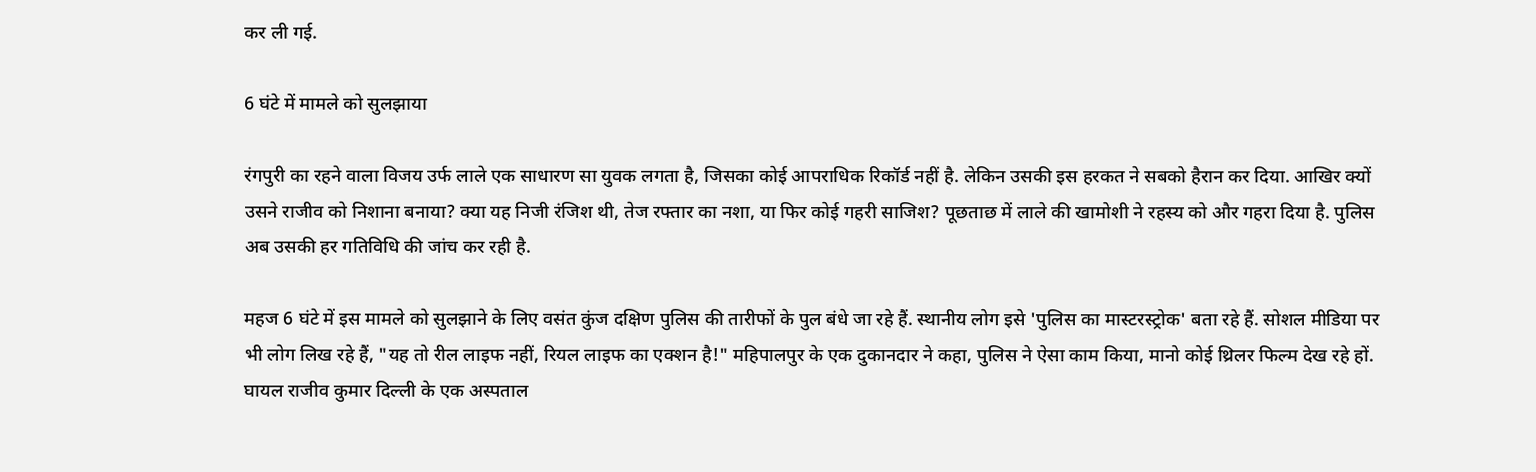कर ली गई.

6 घंटे में मामले को सुलझाया

रंगपुरी का रहने वाला विजय उर्फ लाले एक साधारण सा युवक लगता है, जिसका कोई आपराधिक रिकॉर्ड नहीं है. लेकिन उसकी इस हरकत ने सबको हैरान कर दिया. आखिर क्यों उसने राजीव को निशाना बनाया? क्या यह निजी रंजिश थी, तेज रफ्तार का नशा, या फिर कोई गहरी साजिश? पूछताछ में लाले की खामोशी ने रहस्य को और गहरा दिया है. पुलिस अब उसकी हर गतिविधि की जांच कर रही है.

महज 6 घंटे में इस मामले को सुलझाने के लिए वसंत कुंज दक्षिण पुलिस की तारीफों के पुल बंधे जा रहे हैं. स्थानीय लोग इसे 'पुलिस का मास्टरस्ट्रोक' बता रहे हैं. सोशल मीडिया पर भी लोग लिख रहे हैं, "यह तो रील लाइफ नहीं, रियल लाइफ का एक्शन है!" महिपालपुर के एक दुकानदार ने कहा, पुलिस ने ऐसा काम किया, मानो कोई थ्रिलर फिल्म देख रहे हों. घायल राजीव कुमार दिल्ली के एक अस्पताल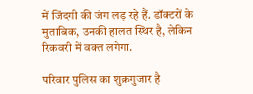में जिंदगी की जंग लड़ रहे हैं. डॉक्टरों के मुताबिक, उनकी हालत स्थिर है, लेकिन रिकवरी में वक्त लगेगा.

परिवार पुलिस का शुक्रगुजार है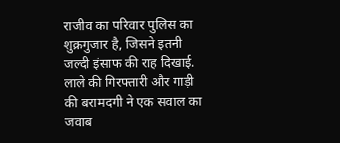राजीव का परिवार पुलिस का शुक्रगुजार है, जिसने इतनी जल्दी इंसाफ की राह दिखाई. लाले की गिरफ्तारी और गाड़ी की बरामदगी ने एक सवाल का जवाब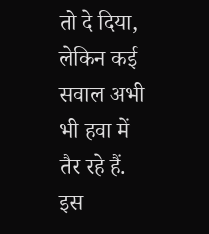तो दे दिया, लेकिन कई सवाल अभी भी हवा में तैर रहे हैं. इस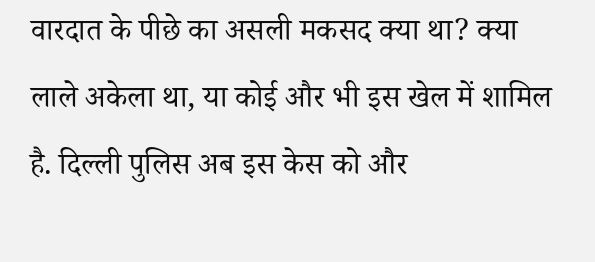वारदात के पीछे का असली मकसद क्या था? क्या लाले अकेला था, या कोई और भी इस खेल में शामिल है. दिल्ली पुलिस अब इस केस को और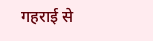गहराई से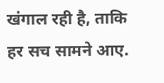खंगाल रही है, ताकि हर सच सामने आए.